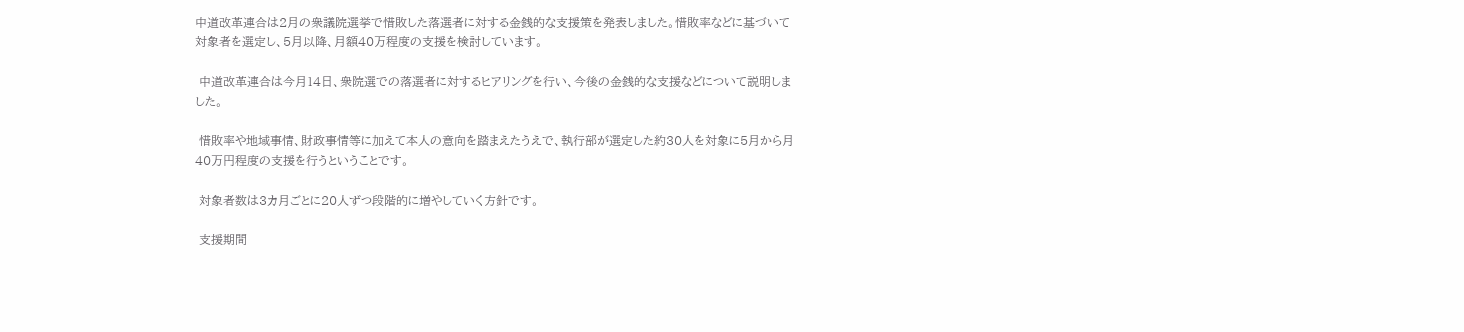中道改革連合は2月の衆議院選挙で惜敗した落選者に対する金銭的な支援策を発表しました。惜敗率などに基づいて対象者を選定し、5月以降、月額40万程度の支援を検討しています。

 中道改革連合は今月14日、衆院選での落選者に対するヒアリングを行い、今後の金銭的な支援などについて説明しました。

 惜敗率や地域事情、財政事情等に加えて本人の意向を踏まえたうえで、執行部が選定した約30人を対象に5月から月40万円程度の支援を行うということです。

 対象者数は3カ月ごとに20人ずつ段階的に増やしていく方針です。

 支援期間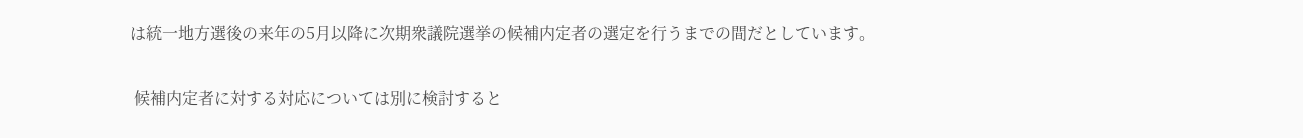は統一地方選後の来年の5月以降に次期衆議院選挙の候補内定者の選定を行うまでの間だとしています。

 候補内定者に対する対応については別に検討すると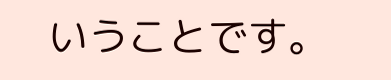いうことです。